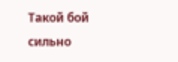Такой бой сильно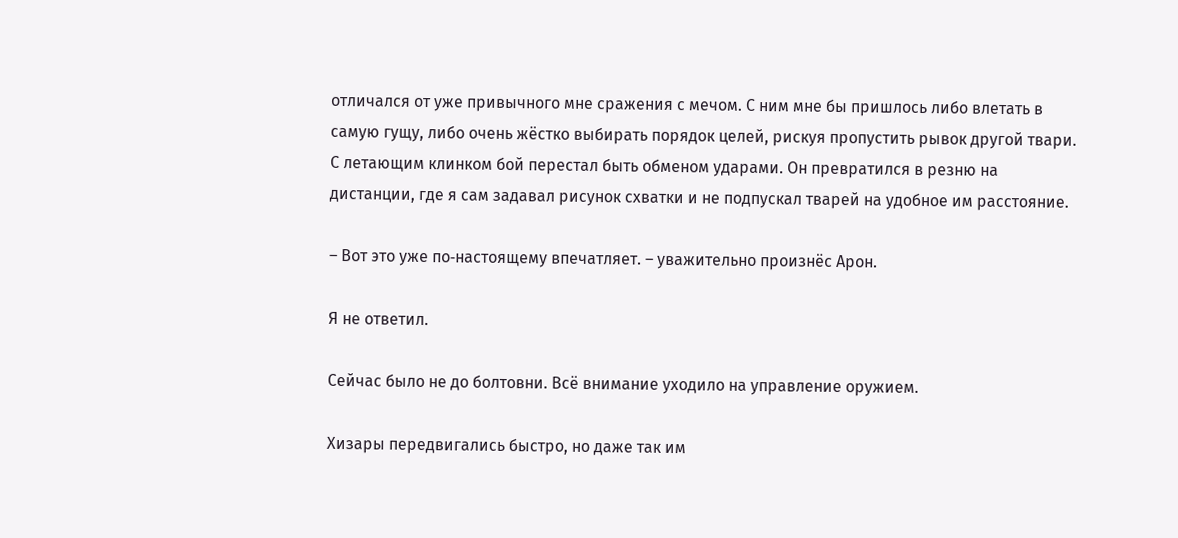отличался от уже привычного мне сражения с мечом. С ним мне бы пришлось либо влетать в самую гущу, либо очень жёстко выбирать порядок целей, рискуя пропустить рывок другой твари. С летающим клинком бой перестал быть обменом ударами. Он превратился в резню на дистанции, где я сам задавал рисунок схватки и не подпускал тварей на удобное им расстояние.

– Вот это уже по‑настоящему впечатляет. – уважительно произнёс Арон.

Я не ответил.

Сейчас было не до болтовни. Всё внимание уходило на управление оружием.

Хизары передвигались быстро, но даже так им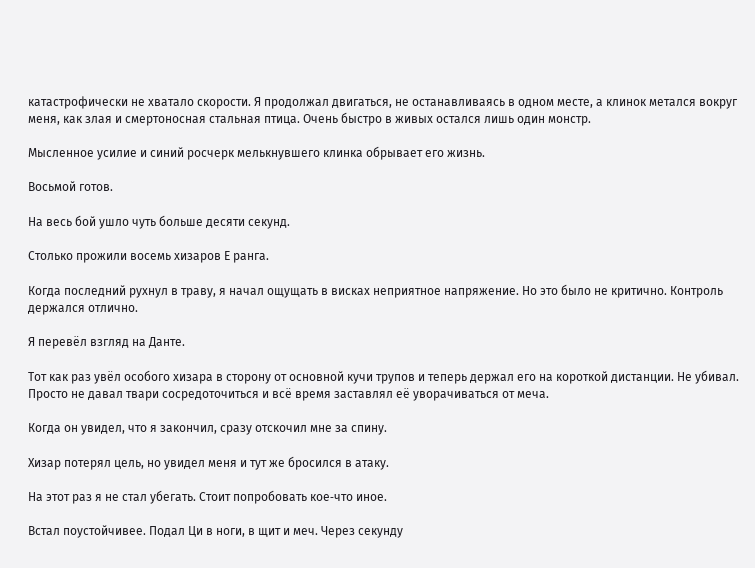катастрофически не хватало скорости. Я продолжал двигаться, не останавливаясь в одном месте, а клинок метался вокруг меня, как злая и смертоносная стальная птица. Очень быстро в живых остался лишь один монстр.

Мысленное усилие и синий росчерк мелькнувшего клинка обрывает его жизнь.

Восьмой готов.

На весь бой ушло чуть больше десяти секунд.

Столько прожили восемь хизаров Е ранга.

Когда последний рухнул в траву, я начал ощущать в висках неприятное напряжение. Но это было не критично. Контроль держался отлично.

Я перевёл взгляд на Данте.

Тот как раз увёл особого хизара в сторону от основной кучи трупов и теперь держал его на короткой дистанции. Не убивал. Просто не давал твари сосредоточиться и всё время заставлял её уворачиваться от меча.

Когда он увидел, что я закончил, сразу отскочил мне за спину.

Хизар потерял цель, но увидел меня и тут же бросился в атаку.

На этот раз я не стал убегать. Стоит попробовать кое‑что иное.

Встал поустойчивее. Подал Ци в ноги, в щит и меч. Через секунду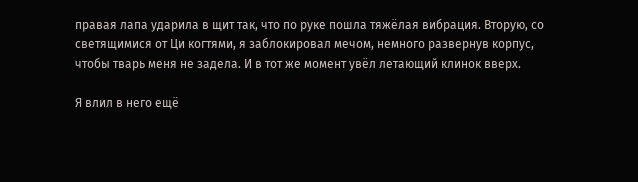правая лапа ударила в щит так, что по руке пошла тяжёлая вибрация. Вторую, со светящимися от Ци когтями, я заблокировал мечом, немного развернув корпус, чтобы тварь меня не задела. И в тот же момент увёл летающий клинок вверх.

Я влил в него ещё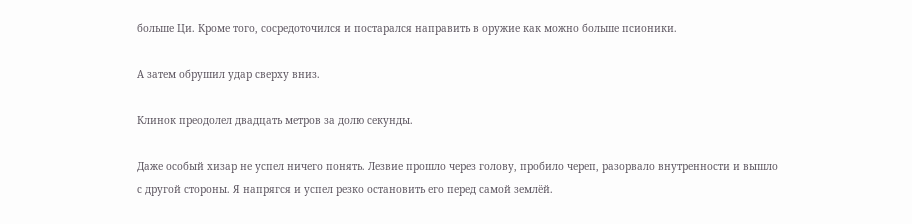больше Ци. Кроме того, сосредоточился и постарался направить в оружие как можно больше псионики.

А затем обрушил удар сверху вниз.

Клинок преодолел двадцать метров за долю секунды.

Даже особый хизар не успел ничего понять. Лезвие прошло через голову, пробило череп, разорвало внутренности и вышло с другой стороны. Я напрягся и успел резко остановить его перед самой землёй.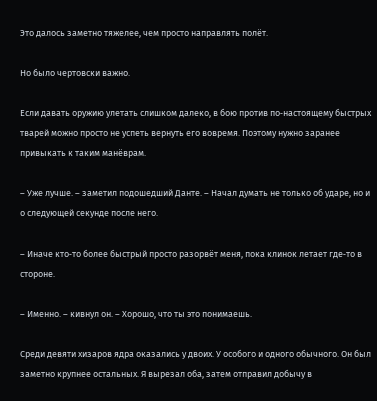Это далось заметно тяжелее, чем просто направлять полёт.

Но было чертовски важно.

Если давать оружию улетать слишком далеко, в бою против по‑настоящему быстрых тварей можно просто не успеть вернуть его вовремя. Поэтому нужно заранее привыкать к таким манёврам.

– Уже лучше. – заметил подошедший Данте. – Начал думать не только об ударе, но и о следующей секунде после него.

– Иначе кто‑то более быстрый просто разорвёт меня, пока клинок летает где‑то в стороне.

– Именно. – кивнул он. – Хорошо, что ты это понимаешь.

Среди девяти хизаров ядра оказались у двоих. У особого и одного обычного. Он был заметно крупнее остальных. Я вырезал оба, затем отправил добычу в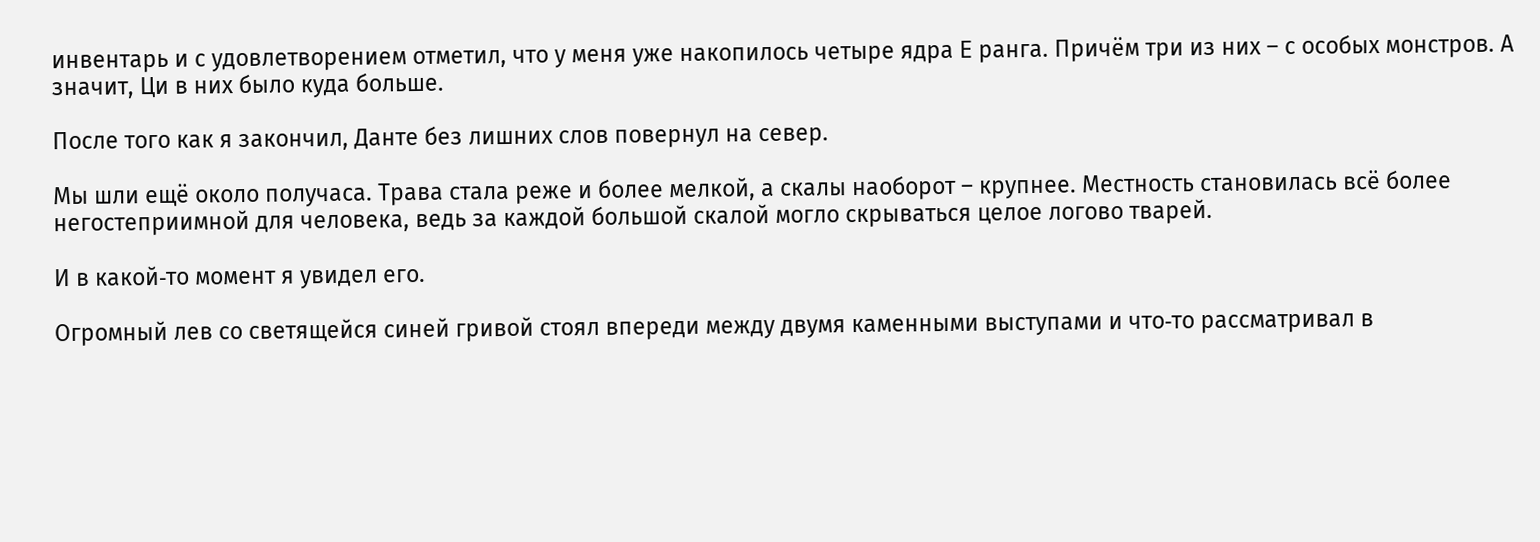инвентарь и с удовлетворением отметил, что у меня уже накопилось четыре ядра E ранга. Причём три из них – с особых монстров. А значит, Ци в них было куда больше.

После того как я закончил, Данте без лишних слов повернул на север.

Мы шли ещё около получаса. Трава стала реже и более мелкой, а скалы наоборот – крупнее. Местность становилась всё более негостеприимной для человека, ведь за каждой большой скалой могло скрываться целое логово тварей.

И в какой‑то момент я увидел его.

Огромный лев со светящейся синей гривой стоял впереди между двумя каменными выступами и что‑то рассматривал в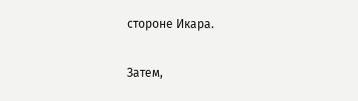стороне Икара.

Затем,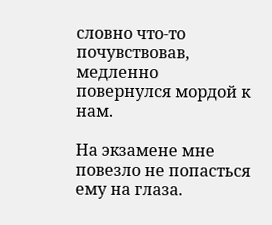словно что‑то почувствовав, медленно повернулся мордой к нам.

На экзамене мне повезло не попасться ему на глаза.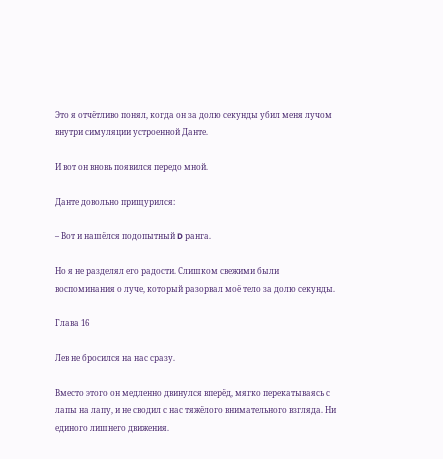Это я отчётливо понял, когда он за долю секунды убил меня лучом внутри симуляции устроенной Данте.

И вот он вновь появился передо мной.

Данте довольно прищурился:

– Вот и нашёлся подопытный D ранга.

Но я не разделял его радости. Слишком свежими были воспоминания о луче, который разорвал моё тело за долю секунды.

Глава 16

Лев не бросился на нас сразу.

Вместо этого он медленно двинулся вперёд, мягко перекатываясь с лапы на лапу, и не сводил с нас тяжёлого внимательного взгляда. Ни единого лишнего движения.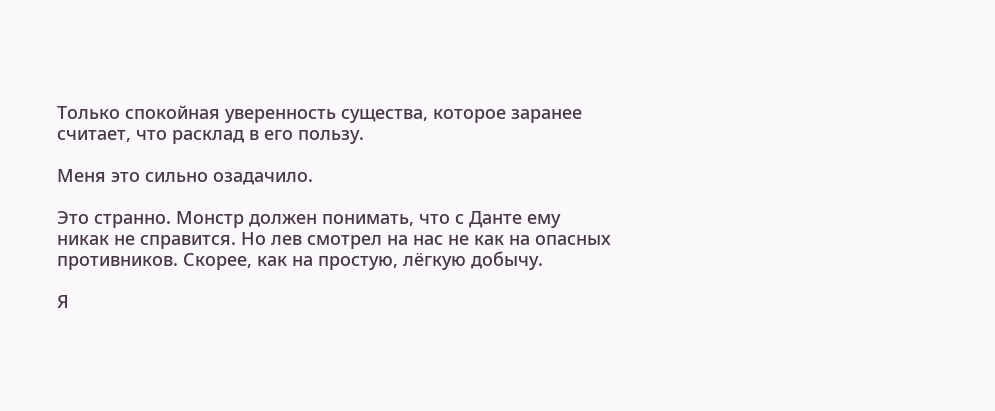Только спокойная уверенность существа, которое заранее считает, что расклад в его пользу.

Меня это сильно озадачило.

Это странно. Монстр должен понимать, что с Данте ему никак не справится. Но лев смотрел на нас не как на опасных противников. Скорее, как на простую, лёгкую добычу.

Я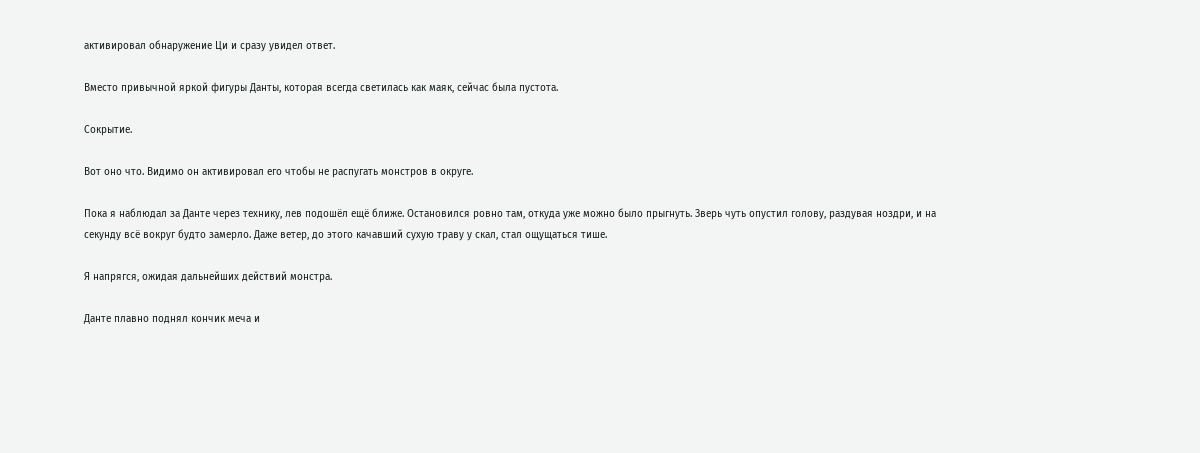активировал обнаружение Ци и сразу увидел ответ.

Вместо привычной яркой фигуры Данты, которая всегда светилась как маяк, сейчас была пустота.

Сокрытие.

Вот оно что. Видимо он активировал его чтобы не распугать монстров в округе.

Пока я наблюдал за Данте через технику, лев подошёл ещё ближе. Остановился ровно там, откуда уже можно было прыгнуть. Зверь чуть опустил голову, раздувая ноздри, и на секунду всё вокруг будто замерло. Даже ветер, до этого качавший сухую траву у скал, стал ощущаться тише.

Я напрягся, ожидая дальнейших действий монстра.

Данте плавно поднял кончик меча и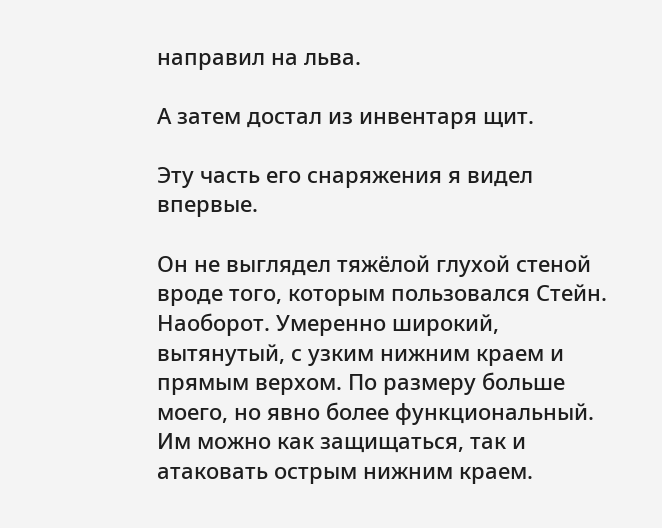направил на льва.

А затем достал из инвентаря щит.

Эту часть его снаряжения я видел впервые.

Он не выглядел тяжёлой глухой стеной вроде того, которым пользовался Стейн. Наоборот. Умеренно широкий, вытянутый, с узким нижним краем и прямым верхом. По размеру больше моего, но явно более функциональный. Им можно как защищаться, так и атаковать острым нижним краем.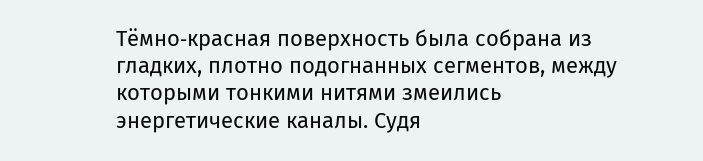Тёмно‑красная поверхность была собрана из гладких, плотно подогнанных сегментов, между которыми тонкими нитями змеились энергетические каналы. Судя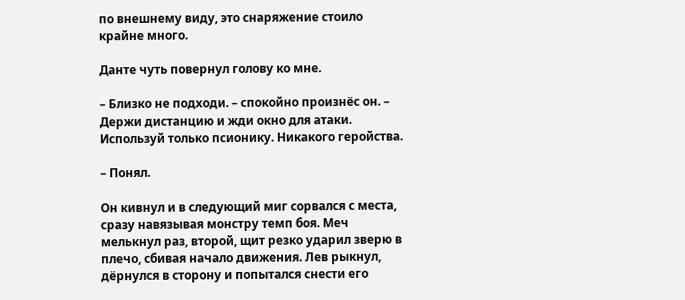по внешнему виду, это снаряжение стоило крайне много.

Данте чуть повернул голову ко мне.

– Близко не подходи. – спокойно произнёс он. – Держи дистанцию и жди окно для атаки. Используй только псионику. Никакого геройства.

– Понял.

Он кивнул и в следующий миг сорвался с места, сразу навязывая монстру темп боя. Меч мелькнул раз, второй, щит резко ударил зверю в плечо, сбивая начало движения. Лев рыкнул, дёрнулся в сторону и попытался снести его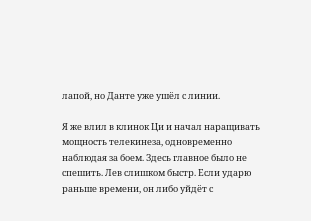лапой, но Данте уже ушёл с линии.

Я же влил в клинок Ци и начал наращивать мощность телекинеза, одновременно наблюдая за боем. Здесь главное было не спешить. Лев слишком быстр. Если ударю раньше времени, он либо уйдёт с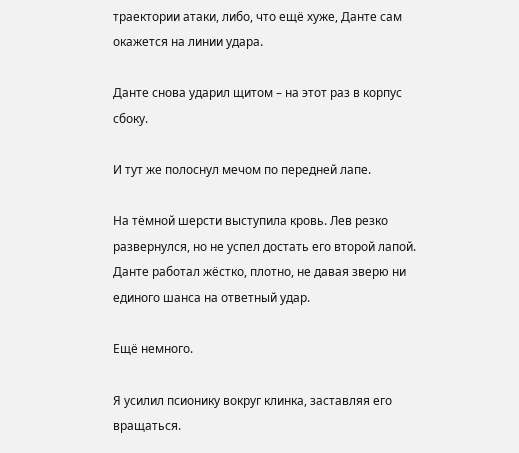траектории атаки, либо, что ещё хуже, Данте сам окажется на линии удара.

Данте снова ударил щитом – на этот раз в корпус сбоку.

И тут же полоснул мечом по передней лапе.

На тёмной шерсти выступила кровь. Лев резко развернулся, но не успел достать его второй лапой. Данте работал жёстко, плотно, не давая зверю ни единого шанса на ответный удар.

Ещё немного.

Я усилил псионику вокруг клинка, заставляя его вращаться.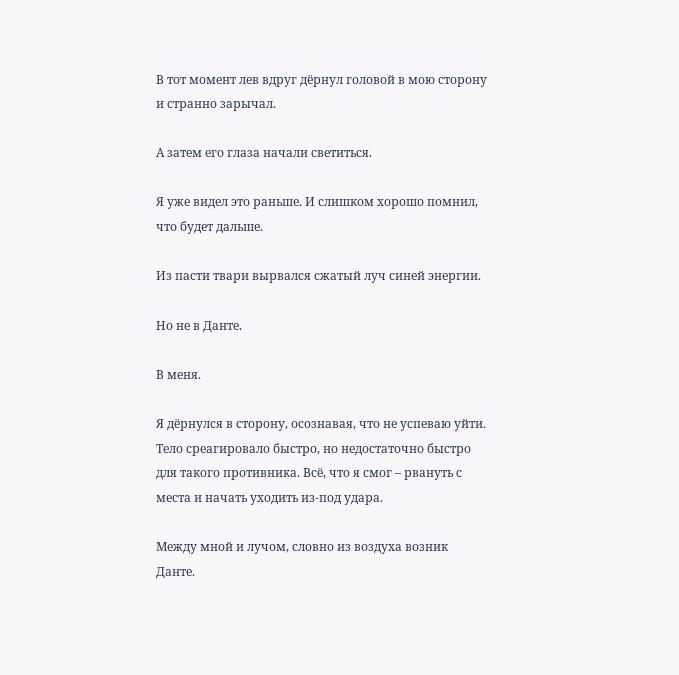В тот момент лев вдруг дёрнул головой в мою сторону и странно зарычал.

А затем его глаза начали светиться.

Я уже видел это раньше. И слишком хорошо помнил, что будет дальше.

Из пасти твари вырвался сжатый луч синей энергии.

Но не в Данте.

В меня.

Я дёрнулся в сторону, осознавая, что не успеваю уйти. Тело среагировало быстро, но недостаточно быстро для такого противника. Всё, что я смог – рвануть с места и начать уходить из‑под удара.

Между мной и лучом, словно из воздуха возник Данте.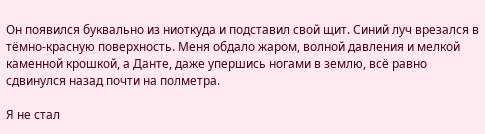Он появился буквально из ниоткуда и подставил свой щит. Синий луч врезался в тёмно‑красную поверхность. Меня обдало жаром, волной давления и мелкой каменной крошкой, а Данте, даже упершись ногами в землю, всё равно сдвинулся назад почти на полметра.

Я не стал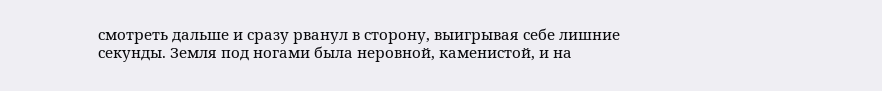смотреть дальше и сразу рванул в сторону, выигрывая себе лишние секунды. Земля под ногами была неровной, каменистой, и на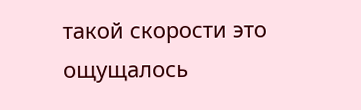такой скорости это ощущалось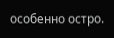особенно остро.